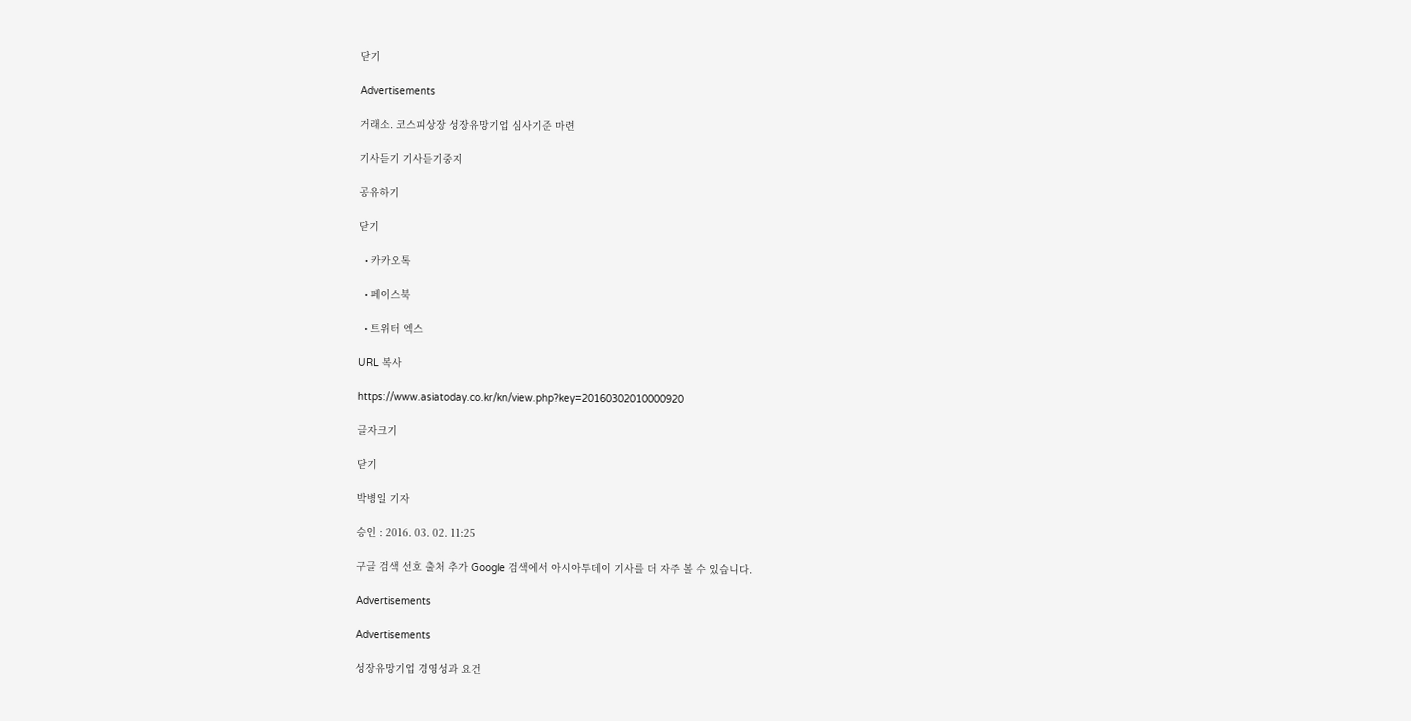닫기

Advertisements

거래소. 코스피상장 성장유망기업 심사기준 마련

기사듣기 기사듣기중지

공유하기

닫기

  • 카카오톡

  • 페이스북

  • 트위터 엑스

URL 복사

https://www.asiatoday.co.kr/kn/view.php?key=20160302010000920

글자크기

닫기

박병일 기자

승인 : 2016. 03. 02. 11:25

구글 검색 선호 출처 추가 Google 검색에서 아시아투데이 기사를 더 자주 볼 수 있습니다.

Advertisements

Advertisements

성장유망기업 경영성과 요건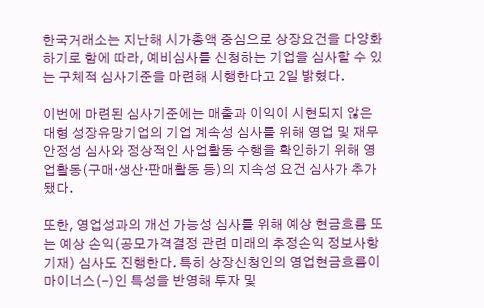한국거래소는 지난해 시가총액 중심으로 상장요건을 다양화하기로 함에 따라, 예비심사를 신청하는 기업을 심사할 수 있는 구체적 심사기준을 마련해 시행한다고 2일 밝혔다.

이번에 마련된 심사기준에는 매출과 이익이 시현되지 않은 대형 성장유망기업의 기업 계속성 심사를 위해 영업 및 재무안정성 심사와 정상적인 사업활동 수행을 확인하기 위해 영업활동(구매·생산·판매활동 등)의 지속성 요건 심사가 추가됐다.

또한, 영업성과의 개선 가능성 심사를 위해 예상 현금흐름 또는 예상 손익(공모가격결정 관련 미래의 추정손익 정보사항 기재) 심사도 진행한다. 특히 상장신청인의 영업현금흐름이 마이너스(-)인 특성을 반영해 투자 및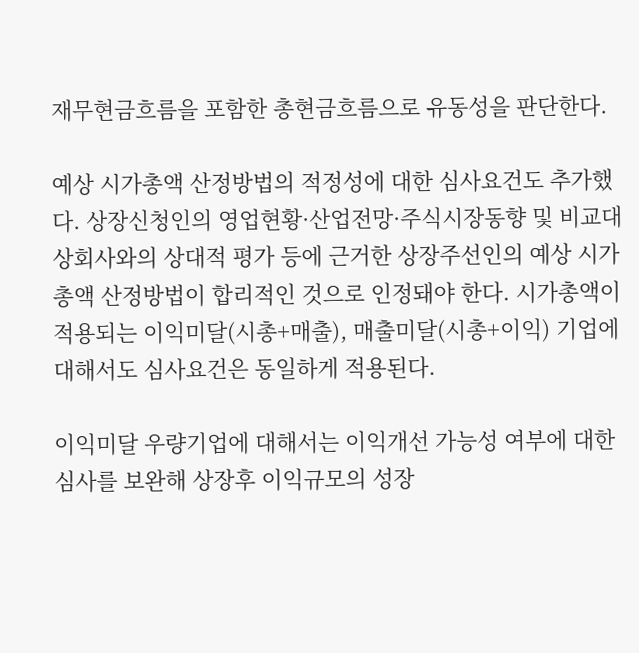재무현금흐름을 포함한 총현금흐름으로 유동성을 판단한다.

예상 시가총액 산정방법의 적정성에 대한 심사요건도 추가했다. 상장신청인의 영업현황·산업전망·주식시장동향 및 비교대상회사와의 상대적 평가 등에 근거한 상장주선인의 예상 시가총액 산정방법이 합리적인 것으로 인정돼야 한다. 시가총액이 적용되는 이익미달(시총+매출), 매출미달(시총+이익) 기업에 대해서도 심사요건은 동일하게 적용된다.

이익미달 우량기업에 대해서는 이익개선 가능성 여부에 대한 심사를 보완해 상장후 이익규모의 성장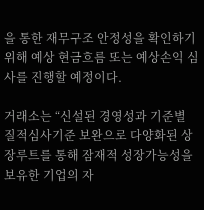을 통한 재무구조 안정성을 확인하기 위해 예상 현금흐름 또는 예상손익 심사를 진행할 예정이다.

거래소는 “신설된 경영성과 기준별 질적심사기준 보완으로 다양화된 상장루트를 통해 잠재적 성장가능성을 보유한 기업의 자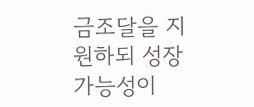금조달을 지원하되 성장가능성이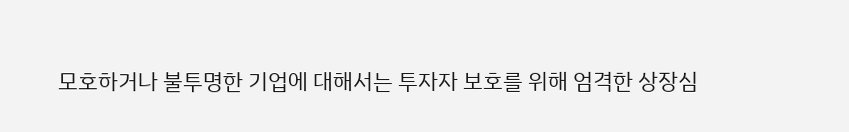모호하거나 불투명한 기업에 대해서는 투자자 보호를 위해 엄격한 상장심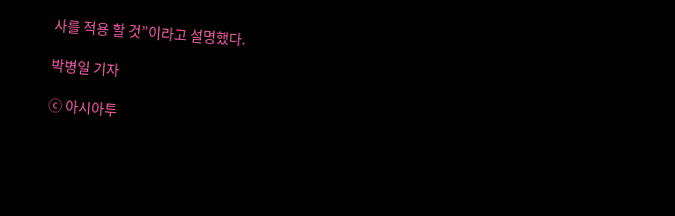사를 적용 할 것”이라고 설명했다.

박병일 기자

ⓒ 아시아투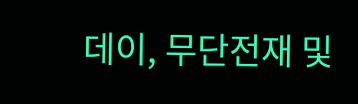데이, 무단전재 및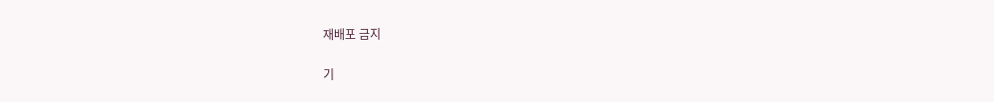재배포 금지

기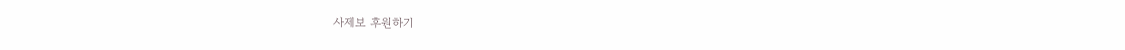사제보 후원하기